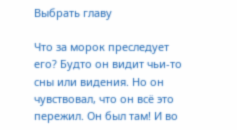Выбрать главу

Что за морок преследует его? Будто он видит чьи-то сны или видения. Но он чувствовал, что он всё это пережил. Он был там! И во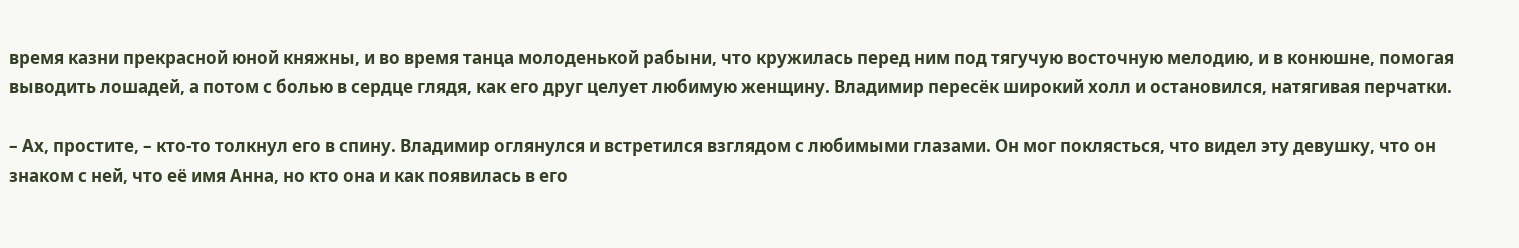время казни прекрасной юной княжны, и во время танца молоденькой рабыни, что кружилась перед ним под тягучую восточную мелодию, и в конюшне, помогая выводить лошадей, а потом с болью в сердце глядя, как его друг целует любимую женщину. Владимир пересёк широкий холл и остановился, натягивая перчатки.

– Ах, простите, – кто-то толкнул его в спину. Владимир оглянулся и встретился взглядом с любимыми глазами. Он мог поклясться, что видел эту девушку, что он знаком с ней, что её имя Анна, но кто она и как появилась в его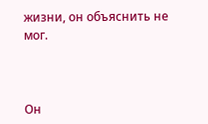жизни, он объяснить не мог.



Он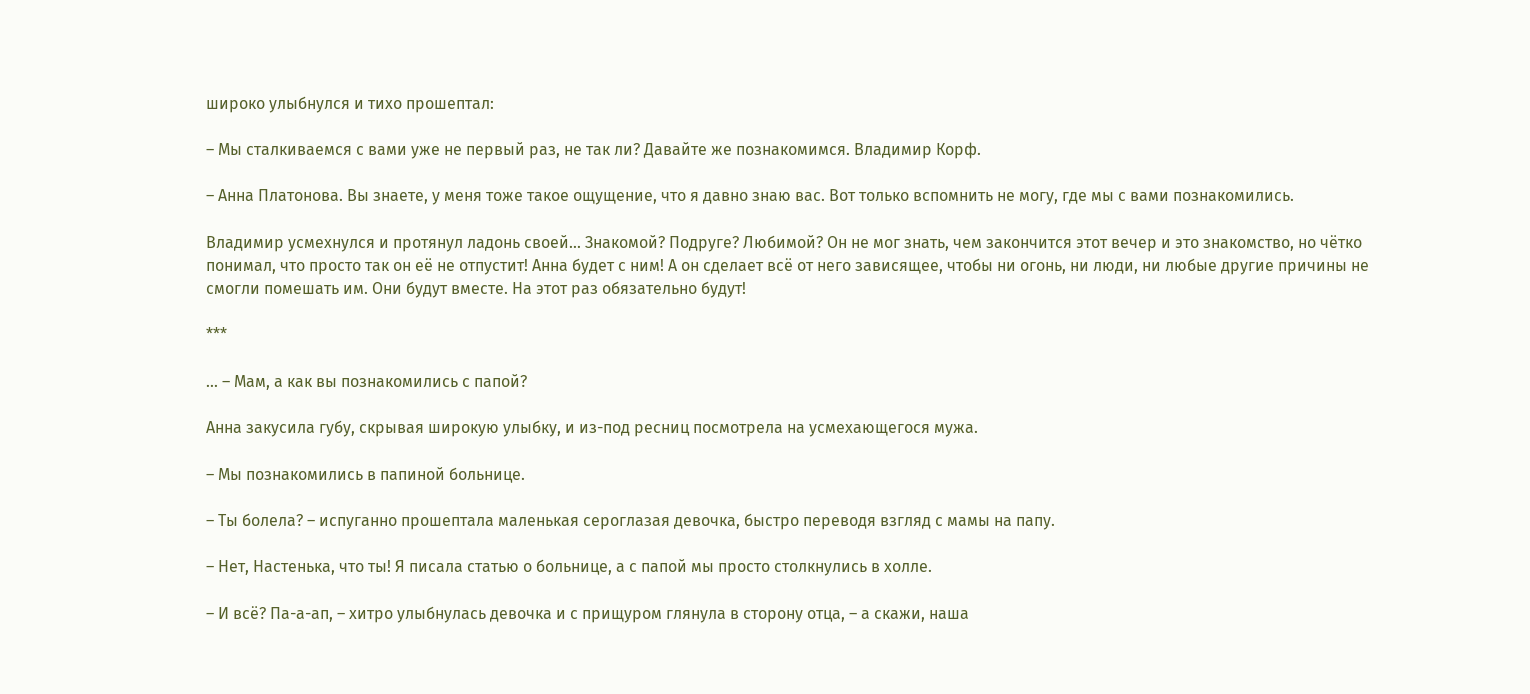широко улыбнулся и тихо прошептал:

– Мы сталкиваемся с вами уже не первый раз, не так ли? Давайте же познакомимся. Владимир Корф.

– Анна Платонова. Вы знаете, у меня тоже такое ощущение, что я давно знаю вас. Вот только вспомнить не могу, где мы с вами познакомились.

Владимир усмехнулся и протянул ладонь своей... Знакомой? Подруге? Любимой? Он не мог знать, чем закончится этот вечер и это знакомство, но чётко понимал, что просто так он её не отпустит! Анна будет с ним! А он сделает всё от него зависящее, чтобы ни огонь, ни люди, ни любые другие причины не смогли помешать им. Они будут вместе. На этот раз обязательно будут!

***

... – Мам, а как вы познакомились с папой?

Анна закусила губу, скрывая широкую улыбку, и из-под ресниц посмотрела на усмехающегося мужа.

– Мы познакомились в папиной больнице.

– Ты болела? – испуганно прошептала маленькая сероглазая девочка, быстро переводя взгляд с мамы на папу.

– Нет, Настенька, что ты! Я писала статью о больнице, а с папой мы просто столкнулись в холле.

– И всё? Па-а-ап, – хитро улыбнулась девочка и с прищуром глянула в сторону отца, – а скажи, наша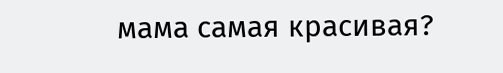мама самая красивая?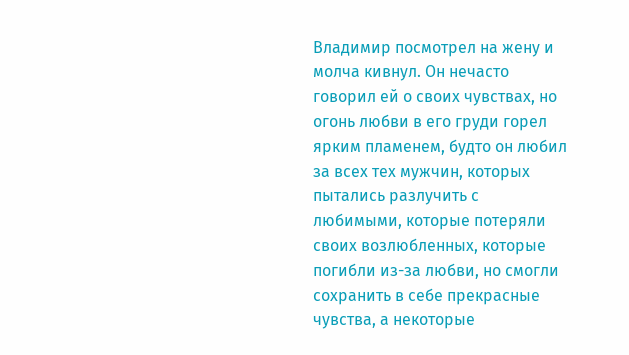Владимир посмотрел на жену и молча кивнул. Он нечасто говорил ей о своих чувствах, но огонь любви в его груди горел ярким пламенем, будто он любил за всех тех мужчин, которых пытались разлучить с любимыми, которые потеряли своих возлюбленных, которые погибли из-за любви, но смогли сохранить в себе прекрасные чувства, а некоторые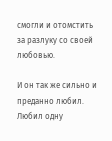смогли и отомстить за разлуку со своей любовью.

И он так же сильно и преданно любил. Любил одну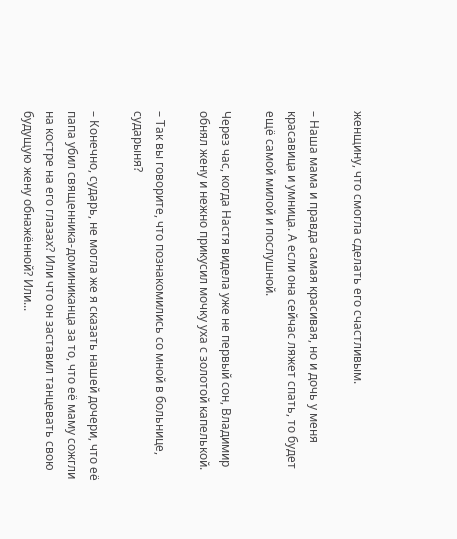женщину, что смогла сделать его счастливым.

– Наша мама и правда самая красивая, но и дочь у меня красавица и умница. А если она сейчас ляжет спать, то будет ещё самой милой и послушной.

Через час, когда Настя видела уже не первый сон, Владимир обнял жену и нежно прикусил мочку уха с золотой капелькой.

– Так вы говорите, что познакомились со мной в больнице, сударыня?

– Конечно, сударь, не могла же я сказать нашей дочери, что её папа убил священника-доминиканца за то, что её маму сожгли на костре на его глазах? Или что он заставил танцевать свою будущую жену обнажённой? Или...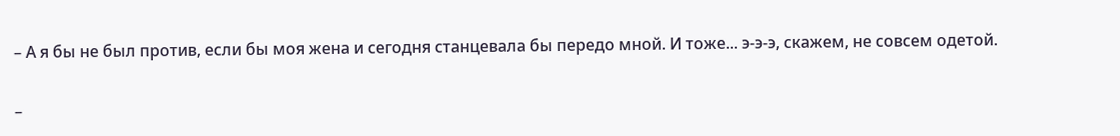– А я бы не был против, если бы моя жена и сегодня станцевала бы передо мной. И тоже... э-э-э, скажем, не совсем одетой.

–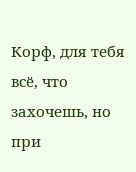Корф, для тебя всё, что захочешь, но при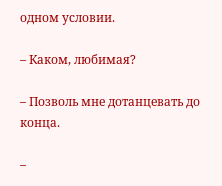одном условии.

– Каком, любимая?

– Позволь мне дотанцевать до конца.

–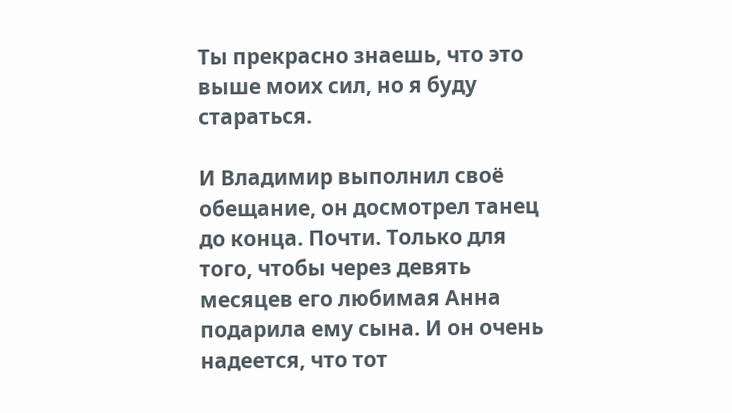Ты прекрасно знаешь, что это выше моих сил, но я буду стараться.

И Владимир выполнил своё обещание, он досмотрел танец до конца. Почти. Только для того, чтобы через девять месяцев его любимая Анна подарила ему сына. И он очень надеется, что тот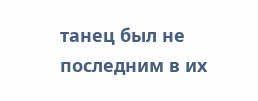танец был не последним в их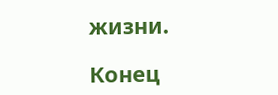жизни.

Конец